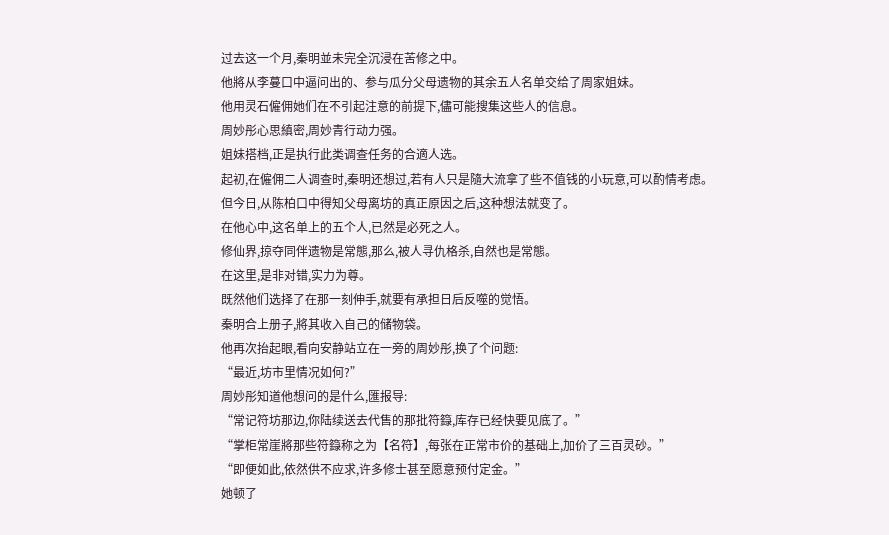过去这一个月,秦明並未完全沉浸在苦修之中。
他將从李蔓口中逼问出的、参与瓜分父母遗物的其余五人名单交给了周家姐妹。
他用灵石僱佣她们在不引起注意的前提下,儘可能搜集这些人的信息。
周妙彤心思縝密,周妙青行动力强。
姐妹搭档,正是执行此类调查任务的合適人选。
起初,在僱佣二人调查时,秦明还想过,若有人只是隨大流拿了些不值钱的小玩意,可以酌情考虑。
但今日,从陈柏口中得知父母离坊的真正原因之后,这种想法就变了。
在他心中,这名单上的五个人,已然是必死之人。
修仙界,掠夺同伴遗物是常態,那么,被人寻仇格杀,自然也是常態。
在这里,是非对错,实力为尊。
既然他们选择了在那一刻伸手,就要有承担日后反噬的觉悟。
秦明合上册子,將其收入自己的储物袋。
他再次抬起眼,看向安静站立在一旁的周妙彤,换了个问题:
“最近,坊市里情况如何?”
周妙彤知道他想问的是什么,匯报导:
“常记符坊那边,你陆续送去代售的那批符籙,库存已经快要见底了。”
“掌柜常崖將那些符籙称之为【名符】,每张在正常市价的基础上,加价了三百灵砂。”
“即便如此,依然供不应求,许多修士甚至愿意预付定金。”
她顿了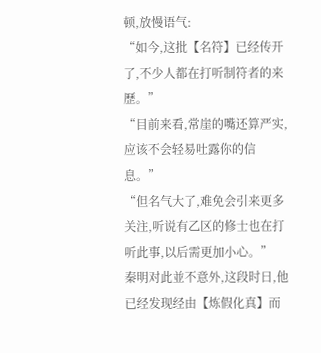顿,放慢语气:
“如今,这批【名符】已经传开了,不少人都在打听制符者的来歷。”
“目前来看,常崖的嘴还算严实,应该不会轻易吐露你的信息。”
“但名气大了,难免会引来更多关注,听说有乙区的修士也在打听此事,以后需更加小心。”
秦明对此並不意外,这段时日,他已经发现经由【炼假化真】而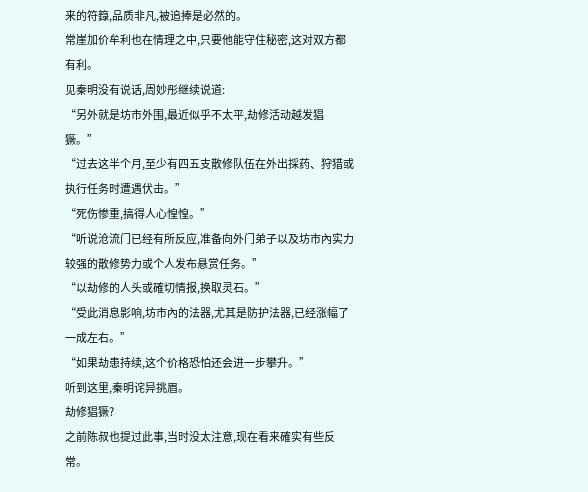来的符籙,品质非凡,被追捧是必然的。
常崖加价牟利也在情理之中,只要他能守住秘密,这对双方都有利。
见秦明没有说话,周妙彤继续说道:
“另外就是坊市外围,最近似乎不太平,劫修活动越发猖獗。”
“过去这半个月,至少有四五支散修队伍在外出採药、狩猎或执行任务时遭遇伏击。”
“死伤惨重,搞得人心惶惶。”
“听说沧流门已经有所反应,准备向外门弟子以及坊市內实力较强的散修势力或个人发布悬赏任务。”
“以劫修的人头或確切情报,换取灵石。”
“受此消息影响,坊市內的法器,尤其是防护法器,已经涨幅了一成左右。”
“如果劫患持续,这个价格恐怕还会进一步攀升。”
听到这里,秦明诧异挑眉。
劫修猖獗?
之前陈叔也提过此事,当时没太注意,现在看来確实有些反常。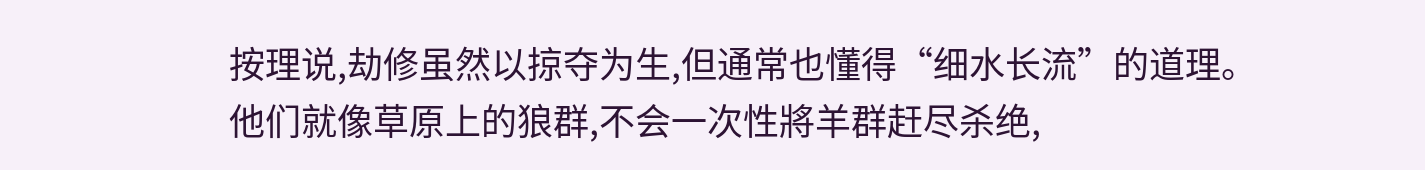按理说,劫修虽然以掠夺为生,但通常也懂得“细水长流”的道理。
他们就像草原上的狼群,不会一次性將羊群赶尽杀绝,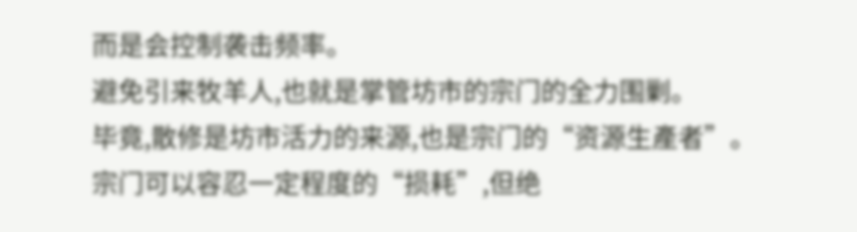而是会控制袭击频率。
避免引来牧羊人,也就是掌管坊市的宗门的全力围剿。
毕竟,散修是坊市活力的来源,也是宗门的“资源生產者”。
宗门可以容忍一定程度的“损耗”,但绝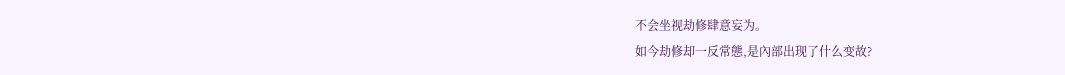不会坐视劫修肆意妄为。
如今劫修却一反常態,是內部出现了什么变故?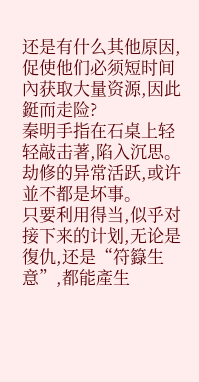还是有什么其他原因,促使他们必须短时间內获取大量资源,因此鋌而走险?
秦明手指在石桌上轻轻敲击著,陷入沉思。
劫修的异常活跃,或许並不都是坏事。
只要利用得当,似乎对接下来的计划,无论是復仇,还是“符籙生意”,都能產生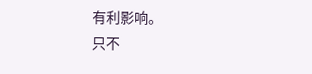有利影响。
只不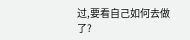过,要看自己如何去做了?